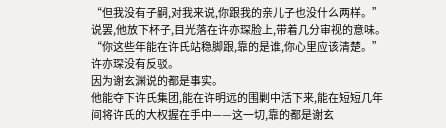“但我没有子嗣,对我来说,你跟我的亲儿子也没什么两样。”
说罢,他放下杯子,目光落在许亦琛脸上,带着几分审视的意味。
“你这些年能在许氏站稳脚跟,靠的是谁,你心里应该清楚。”
许亦琛没有反驳。
因为谢玄渊说的都是事实。
他能夺下许氏集团,能在许明远的围剿中活下来,能在短短几年间将许氏的大权握在手中——这一切,靠的都是谢玄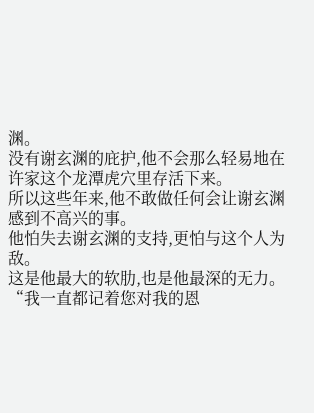渊。
没有谢玄渊的庇护,他不会那么轻易地在许家这个龙潭虎穴里存活下来。
所以这些年来,他不敢做任何会让谢玄渊感到不高兴的事。
他怕失去谢玄渊的支持,更怕与这个人为敌。
这是他最大的软肋,也是他最深的无力。
“我一直都记着您对我的恩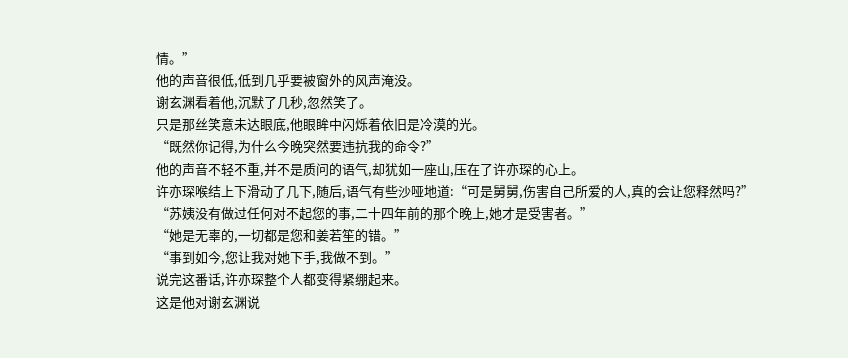情。”
他的声音很低,低到几乎要被窗外的风声淹没。
谢玄渊看着他,沉默了几秒,忽然笑了。
只是那丝笑意未达眼底,他眼眸中闪烁着依旧是冷漠的光。
“既然你记得,为什么今晚突然要违抗我的命令?”
他的声音不轻不重,并不是质问的语气,却犹如一座山,压在了许亦琛的心上。
许亦琛喉结上下滑动了几下,随后,语气有些沙哑地道:“可是舅舅,伤害自己所爱的人,真的会让您释然吗?”
“苏姨没有做过任何对不起您的事,二十四年前的那个晚上,她才是受害者。”
“她是无辜的,一切都是您和姜若笙的错。”
“事到如今,您让我对她下手,我做不到。”
说完这番话,许亦琛整个人都变得紧绷起来。
这是他对谢玄渊说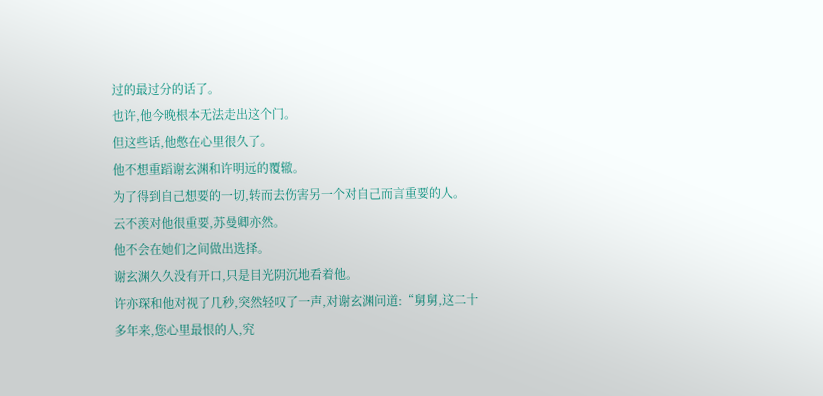过的最过分的话了。
也许,他今晚根本无法走出这个门。
但这些话,他憋在心里很久了。
他不想重蹈谢玄渊和许明远的覆辙。
为了得到自己想要的一切,转而去伤害另一个对自己而言重要的人。
云不羡对他很重要,苏曼卿亦然。
他不会在她们之间做出选择。
谢玄渊久久没有开口,只是目光阴沉地看着他。
许亦琛和他对视了几秒,突然轻叹了一声,对谢玄渊问道:“舅舅,这二十多年来,您心里最恨的人,究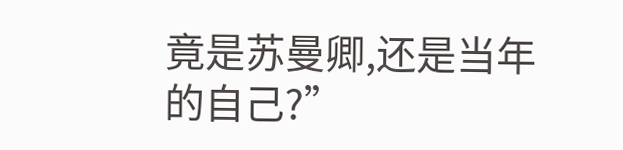竟是苏曼卿,还是当年的自己?”